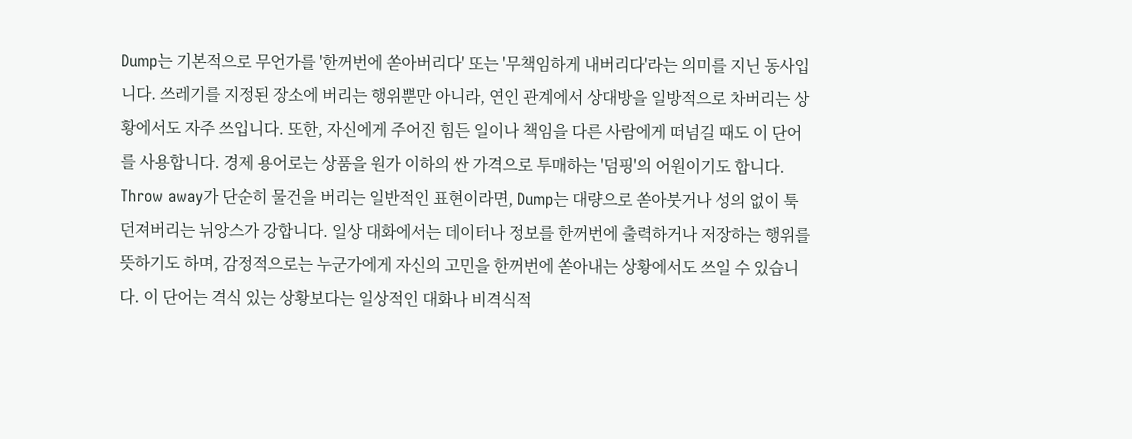Dump는 기본적으로 무언가를 '한꺼번에 쏟아버리다' 또는 '무책임하게 내버리다'라는 의미를 지닌 동사입니다. 쓰레기를 지정된 장소에 버리는 행위뿐만 아니라, 연인 관계에서 상대방을 일방적으로 차버리는 상황에서도 자주 쓰입니다. 또한, 자신에게 주어진 힘든 일이나 책임을 다른 사람에게 떠넘길 때도 이 단어를 사용합니다. 경제 용어로는 상품을 원가 이하의 싼 가격으로 투매하는 '덤핑'의 어원이기도 합니다. Throw away가 단순히 물건을 버리는 일반적인 표현이라면, Dump는 대량으로 쏟아붓거나 성의 없이 툭 던져버리는 뉘앙스가 강합니다. 일상 대화에서는 데이터나 정보를 한꺼번에 출력하거나 저장하는 행위를 뜻하기도 하며, 감정적으로는 누군가에게 자신의 고민을 한꺼번에 쏟아내는 상황에서도 쓰일 수 있습니다. 이 단어는 격식 있는 상황보다는 일상적인 대화나 비격식적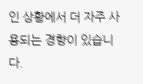인 상황에서 더 자주 사용되는 경향이 있습니다.